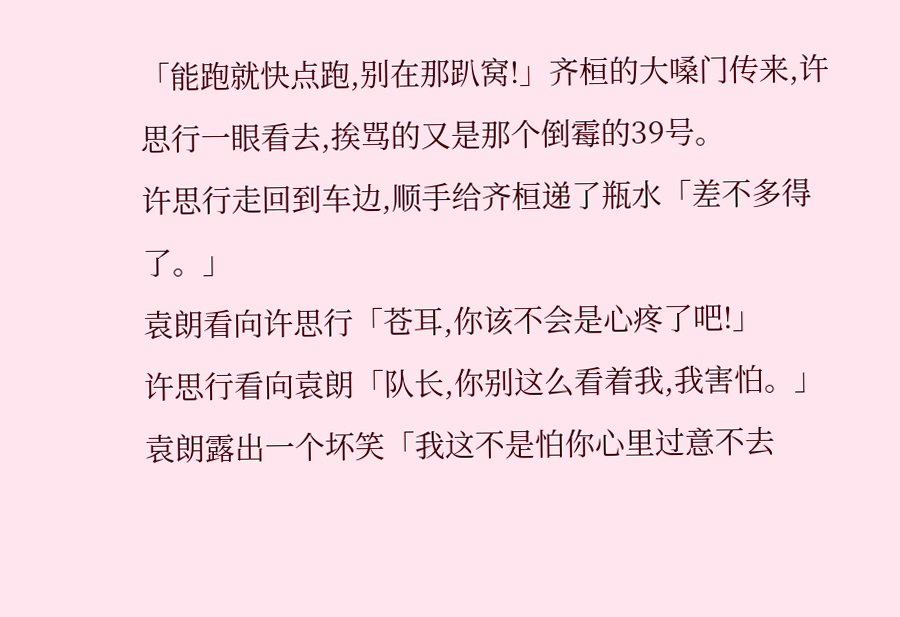「能跑就快点跑,别在那趴窝!」齐桓的大嗓门传来,许思行一眼看去,挨骂的又是那个倒霉的39号。
许思行走回到车边,顺手给齐桓递了瓶水「差不多得了。」
袁朗看向许思行「苍耳,你该不会是心疼了吧!」
许思行看向袁朗「队长,你别这么看着我,我害怕。」
袁朗露出一个坏笑「我这不是怕你心里过意不去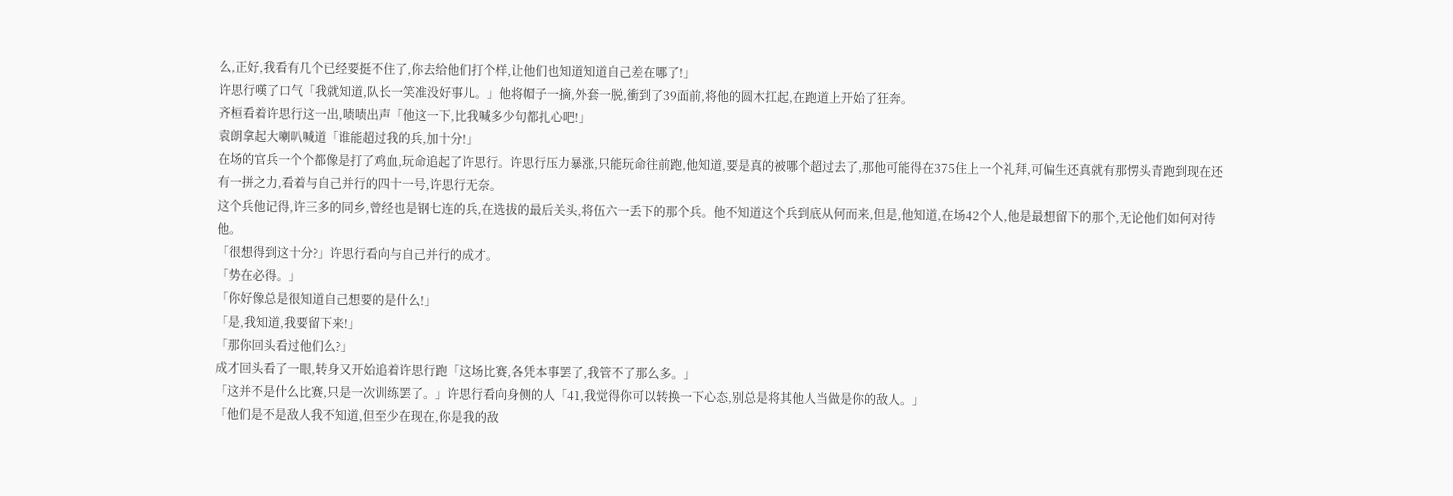么,正好,我看有几个已经要挺不住了,你去给他们打个样,让他们也知道知道自己差在哪了!」
许思行嘆了口气「我就知道,队长一笑准没好事儿。」他将帽子一摘,外套一脱,衝到了39面前,将他的圆木扛起,在跑道上开始了狂奔。
齐桓看着许思行这一出,啧啧出声「他这一下,比我喊多少句都扎心吧!」
袁朗拿起大喇叭喊道「谁能超过我的兵,加十分!」
在场的官兵一个个都像是打了鸡血,玩命追起了许思行。许思行压力暴涨,只能玩命往前跑,他知道,要是真的被哪个超过去了,那他可能得在375住上一个礼拜,可偏生还真就有那愣头青跑到现在还有一拼之力,看着与自己并行的四十一号,许思行无奈。
这个兵他记得,许三多的同乡,曾经也是钢七连的兵,在选拔的最后关头,将伍六一丢下的那个兵。他不知道这个兵到底从何而来,但是,他知道,在场42个人,他是最想留下的那个,无论他们如何对待他。
「很想得到这十分?」许思行看向与自己并行的成才。
「势在必得。」
「你好像总是很知道自己想要的是什么!」
「是,我知道,我要留下来!」
「那你回头看过他们么?」
成才回头看了一眼,转身又开始追着许思行跑「这场比赛,各凭本事罢了,我管不了那么多。」
「这并不是什么比赛,只是一次训练罢了。」许思行看向身侧的人「41,我觉得你可以转换一下心态,别总是将其他人当做是你的敌人。」
「他们是不是敌人我不知道,但至少在现在,你是我的敌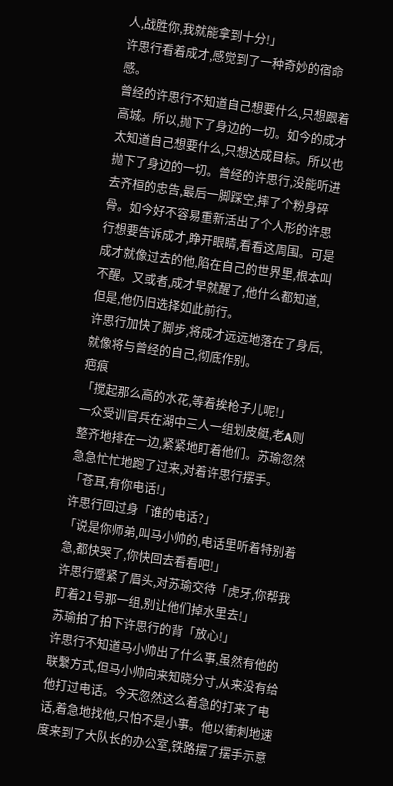人,战胜你,我就能拿到十分!」
许思行看着成才,感觉到了一种奇妙的宿命感。
曾经的许思行不知道自己想要什么,只想跟着高城。所以,抛下了身边的一切。如今的成才太知道自己想要什么,只想达成目标。所以也抛下了身边的一切。曾经的许思行,没能听进去齐桓的忠告,最后一脚踩空,摔了个粉身碎骨。如今好不容易重新活出了个人形的许思行想要告诉成才,睁开眼睛,看看这周围。可是成才就像过去的他,陷在自己的世界里,根本叫不醒。又或者,成才早就醒了,他什么都知道,但是,他仍旧选择如此前行。
许思行加快了脚步,将成才远远地落在了身后,就像将与曾经的自己,彻底作别。
疤痕
「搅起那么高的水花,等着挨枪子儿呢!」
一众受训官兵在湖中三人一组划皮艇,老A则整齐地排在一边,紧紧地盯着他们。苏瑜忽然急急忙忙地跑了过来,对着许思行摆手。
「苍耳,有你电话!」
许思行回过身「谁的电话?」
「说是你师弟,叫马小帅的,电话里听着特别着急,都快哭了,你快回去看看吧!」
许思行蹙紧了眉头,对苏瑜交待「虎牙,你帮我盯着21号那一组,别让他们掉水里去!」
苏瑜拍了拍下许思行的背「放心!」
许思行不知道马小帅出了什么事,虽然有他的联繫方式,但马小帅向来知晓分寸,从来没有给他打过电话。今天忽然这么着急的打来了电话,着急地找他,只怕不是小事。他以衝刺地速度来到了大队长的办公室,铁路摆了摆手示意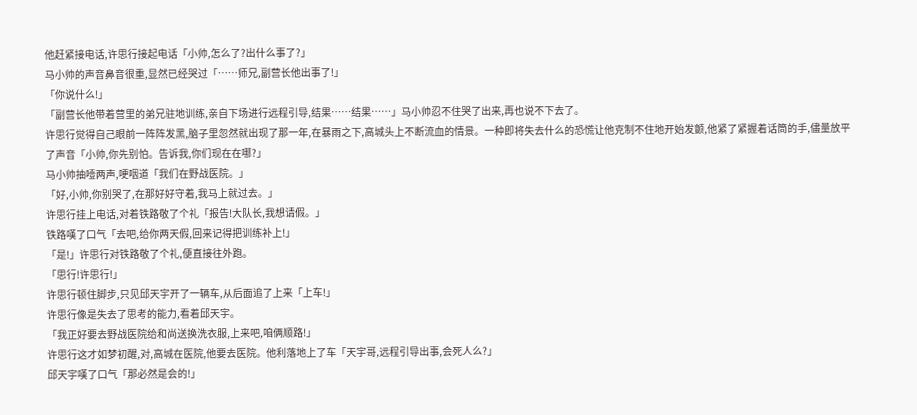他赶紧接电话,许思行接起电话「小帅,怎么了?出什么事了?」
马小帅的声音鼻音很重,显然已经哭过「……师兄,副营长他出事了!」
「你说什么!」
「副营长他带着营里的弟兄驻地训练,亲自下场进行远程引导,结果……结果……」马小帅忍不住哭了出来,再也说不下去了。
许思行觉得自己眼前一阵阵发黑,脑子里忽然就出现了那一年,在暴雨之下,高城头上不断流血的情景。一种即将失去什么的恐慌让他克制不住地开始发颤,他紧了紧握着话筒的手,儘量放平了声音「小帅,你先别怕。告诉我,你们现在在哪?」
马小帅抽噎两声,哽咽道「我们在野战医院。」
「好,小帅,你别哭了,在那好好守着,我马上就过去。」
许思行挂上电话,对着铁路敬了个礼「报告!大队长,我想请假。」
铁路嘆了口气「去吧,给你两天假,回来记得把训练补上!」
「是!」许思行对铁路敬了个礼,便直接往外跑。
「思行!许思行!」
许思行顿住脚步,只见邱天宇开了一辆车,从后面追了上来「上车!」
许思行像是失去了思考的能力,看着邱天宇。
「我正好要去野战医院给和尚送换洗衣服,上来吧,咱俩顺路!」
许思行这才如梦初醒,对,高城在医院,他要去医院。他利落地上了车「天宇哥,远程引导出事,会死人么?」
邱天宇嘆了口气「那必然是会的!」